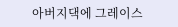아버지댁에 그레이스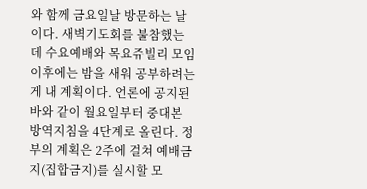와 함께 금요일날 방문하는 날이다. 새벽기도회를 불참했는데 수요예배와 목요쥬빌리 모임이후에는 밤을 새워 공부하려는게 내 계획이다. 언론에 공지된 바와 같이 월요일부터 중대본 방역지침을 4단계로 올린다. 정부의 계획은 2주에 걸쳐 예배금지(집합금지)를 실시할 모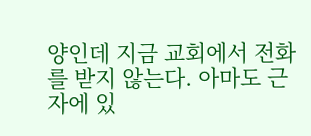양인데 지금 교회에서 전화를 받지 않는다. 아마도 근자에 있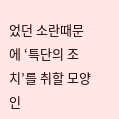었던 소란때문에 ‘특단의 조치’를 취할 모양인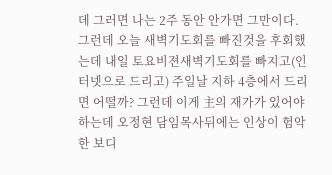데 그러면 나는 2주 동안 안가면 그만이다. 그런데 오늘 새벽기도회를 빠진것을 후회했는데 내일 토요비젼새벽기도회를 빠지고(인터넷으로 드리고) 주일날 지하 4층에서 드리면 어떨까? 그런데 이게 主의 재가가 있어야하는데 오정현 담임목사뒤에는 인상이 험악한 보디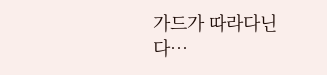가드가 따라다닌다…